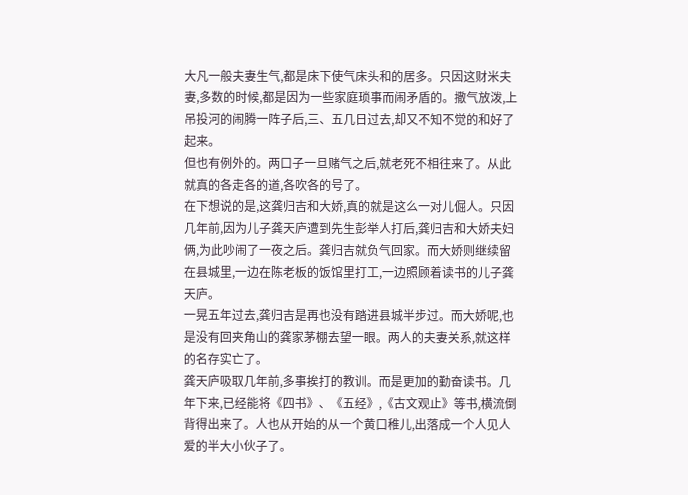大凡一般夫妻生气,都是床下使气床头和的居多。只因这财米夫妻,多数的时候,都是因为一些家庭琐事而闹矛盾的。撒气放泼,上吊投河的闹腾一阵子后,三、五几日过去,却又不知不觉的和好了起来。
但也有例外的。两口子一旦赌气之后,就老死不相往来了。从此就真的各走各的道,各吹各的号了。
在下想说的是,这龚归吉和大娇,真的就是这么一对儿倔人。只因几年前,因为儿子龚天庐遭到先生彭举人打后,龚归吉和大娇夫妇俩,为此吵闹了一夜之后。龚归吉就负气回家。而大娇则继续留在县城里,一边在陈老板的饭馆里打工,一边照顾着读书的儿子龚天庐。
一晃五年过去,龚归吉是再也没有踏进县城半步过。而大娇呢,也是没有回夹角山的龚家茅棚去望一眼。两人的夫妻关系,就这样的名存实亡了。
龚天庐吸取几年前,多事挨打的教训。而是更加的勤奋读书。几年下来,已经能将《四书》、《五经》,《古文观止》等书,横流倒背得出来了。人也从开始的从一个黄口稚儿,出落成一个人见人爱的半大小伙子了。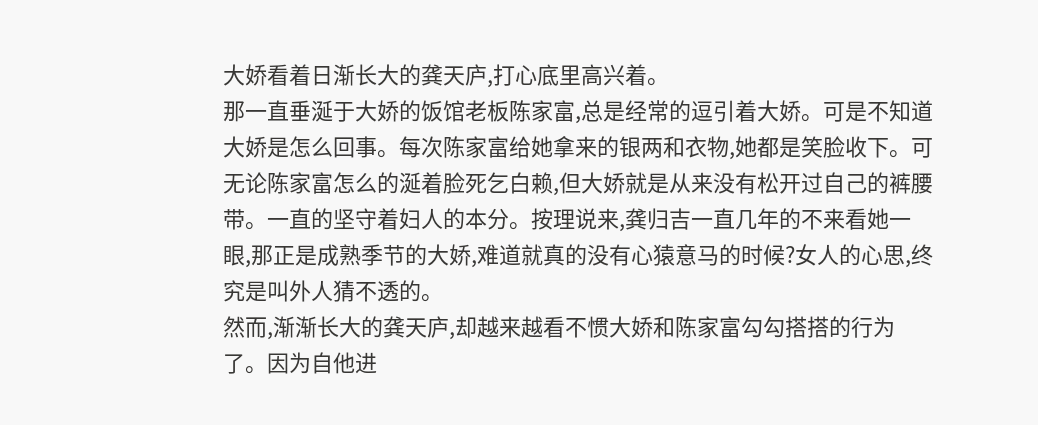大娇看着日渐长大的龚天庐,打心底里高兴着。
那一直垂涎于大娇的饭馆老板陈家富,总是经常的逗引着大娇。可是不知道大娇是怎么回事。每次陈家富给她拿来的银两和衣物,她都是笑脸收下。可无论陈家富怎么的涎着脸死乞白赖,但大娇就是从来没有松开过自己的裤腰带。一直的坚守着妇人的本分。按理说来,龚归吉一直几年的不来看她一眼,那正是成熟季节的大娇,难道就真的没有心猿意马的时候?女人的心思,终究是叫外人猜不透的。
然而,渐渐长大的龚天庐,却越来越看不惯大娇和陈家富勾勾搭搭的行为了。因为自他进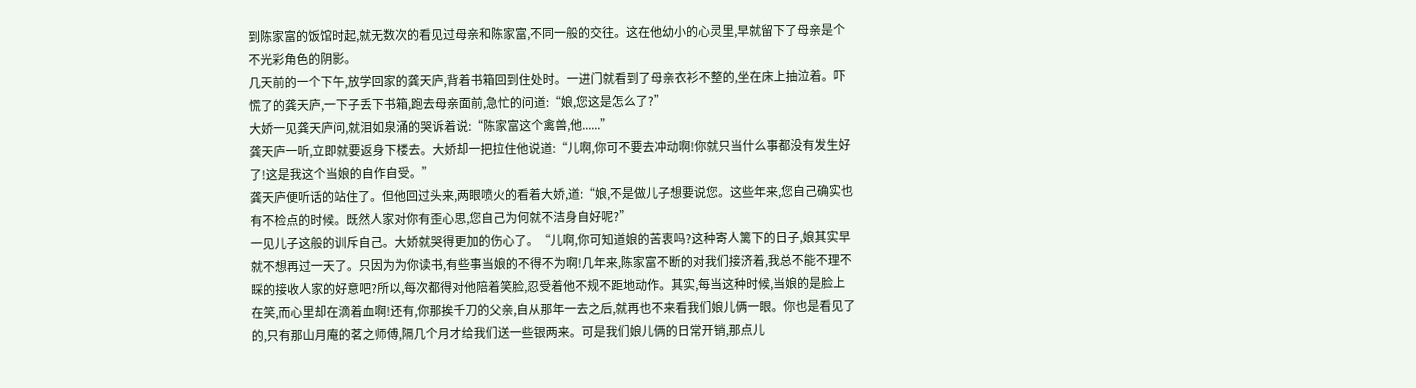到陈家富的饭馆时起,就无数次的看见过母亲和陈家富,不同一般的交往。这在他幼小的心灵里,早就留下了母亲是个不光彩角色的阴影。
几天前的一个下午,放学回家的龚天庐,背着书箱回到住处时。一进门就看到了母亲衣衫不整的,坐在床上抽泣着。吓慌了的龚天庐,一下子丢下书箱,跑去母亲面前,急忙的问道:“娘,您这是怎么了?”
大娇一见龚天庐问,就泪如泉涌的哭诉着说:“陈家富这个禽兽,他......”
龚天庐一听,立即就要返身下楼去。大娇却一把拉住他说道:“儿啊,你可不要去冲动啊!你就只当什么事都没有发生好了!这是我这个当娘的自作自受。”
龚天庐便听话的站住了。但他回过头来,两眼喷火的看着大娇,道:“娘,不是做儿子想要说您。这些年来,您自己确实也有不检点的时候。既然人家对你有歪心思,您自己为何就不洁身自好呢?”
一见儿子这般的训斥自己。大娇就哭得更加的伤心了。“儿啊,你可知道娘的苦衷吗?这种寄人篱下的日子,娘其实早就不想再过一天了。只因为为你读书,有些事当娘的不得不为啊!几年来,陈家富不断的对我们接济着,我总不能不理不睬的接收人家的好意吧?所以,每次都得对他陪着笑脸,忍受着他不规不距地动作。其实,每当这种时候,当娘的是脸上在笑,而心里却在滴着血啊!还有,你那挨千刀的父亲,自从那年一去之后,就再也不来看我们娘儿俩一眼。你也是看见了的,只有那山月庵的茗之师傅,隔几个月才给我们送一些银两来。可是我们娘儿俩的日常开销,那点儿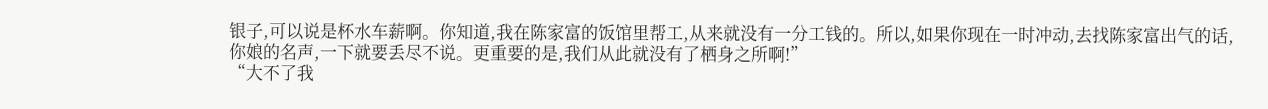银子,可以说是杯水车薪啊。你知道,我在陈家富的饭馆里帮工,从来就没有一分工钱的。所以,如果你现在一时冲动,去找陈家富出气的话,你娘的名声,一下就要丢尽不说。更重要的是,我们从此就没有了栖身之所啊!”
“大不了我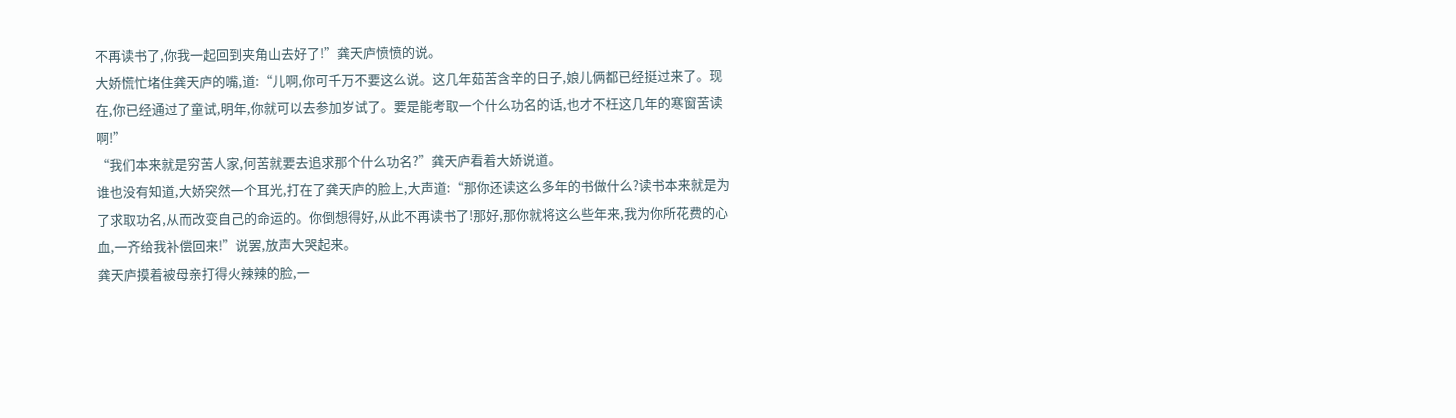不再读书了,你我一起回到夹角山去好了!”龚天庐愤愤的说。
大娇慌忙堵住龚天庐的嘴,道:“儿啊,你可千万不要这么说。这几年茹苦含辛的日子,娘儿俩都已经挺过来了。现在,你已经通过了童试,明年,你就可以去参加岁试了。要是能考取一个什么功名的话,也才不枉这几年的寒窗苦读啊!”
“我们本来就是穷苦人家,何苦就要去追求那个什么功名?”龚天庐看着大娇说道。
谁也没有知道,大娇突然一个耳光,打在了龚天庐的脸上,大声道:“那你还读这么多年的书做什么?读书本来就是为了求取功名,从而改变自己的命运的。你倒想得好,从此不再读书了!那好,那你就将这么些年来,我为你所花费的心血,一齐给我补偿回来!”说罢,放声大哭起来。
龚天庐摸着被母亲打得火辣辣的脸,一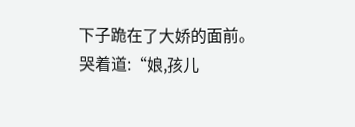下子跪在了大娇的面前。哭着道:“娘,孩儿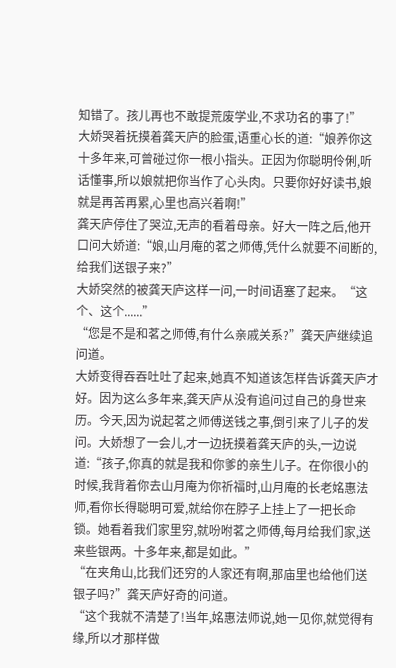知错了。孩儿再也不敢提荒废学业,不求功名的事了!”
大娇哭着抚摸着龚天庐的脸蛋,语重心长的道:“娘养你这十多年来,可曾碰过你一根小指头。正因为你聪明伶俐,听话懂事,所以娘就把你当作了心头肉。只要你好好读书,娘就是再苦再累,心里也高兴着啊!”
龚天庐停住了哭泣,无声的看着母亲。好大一阵之后,他开口问大娇道:“娘,山月庵的茗之师傅,凭什么就要不间断的,给我们送银子来?”
大娇突然的被龚天庐这样一问,一时间语塞了起来。“这个、这个......”
“您是不是和茗之师傅,有什么亲戚关系?”龚天庐继续追问道。
大娇变得吞吞吐吐了起来,她真不知道该怎样告诉龚天庐才好。因为这么多年来,龚天庐从没有追问过自己的身世来历。今天,因为说起茗之师傅送钱之事,倒引来了儿子的发问。大娇想了一会儿,才一边抚摸着龚天庐的头,一边说道:“孩子,你真的就是我和你爹的亲生儿子。在你很小的时候,我背着你去山月庵为你祈福时,山月庵的长老姳惠法师,看你长得聪明可爱,就给你在脖子上挂上了一把长命锁。她看着我们家里穷,就吩咐茗之师傅,每月给我们家,送来些银两。十多年来,都是如此。”
“在夹角山,比我们还穷的人家还有啊,那庙里也给他们送银子吗?”龚天庐好奇的问道。
“这个我就不清楚了!当年,姳惠法师说,她一见你,就觉得有缘,所以才那样做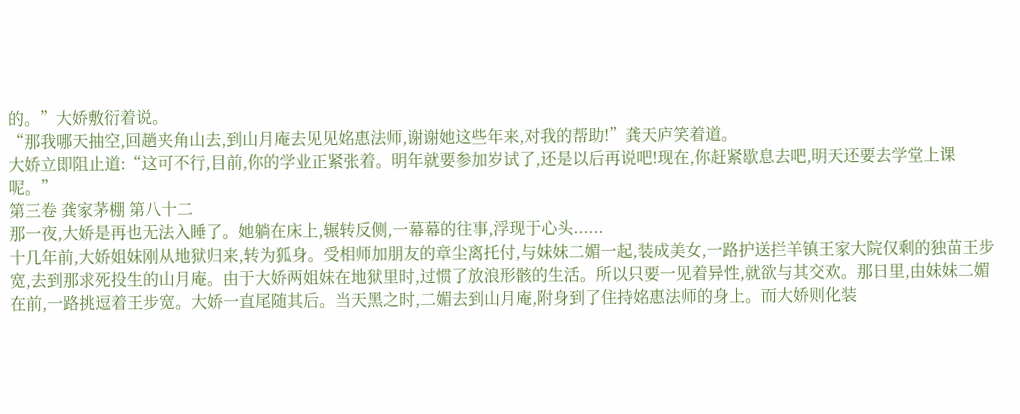的。”大娇敷衍着说。
“那我哪天抽空,回趟夹角山去,到山月庵去见见姳惠法师,谢谢她这些年来,对我的帮助!”龚天庐笑着道。
大娇立即阻止道:“这可不行,目前,你的学业正紧张着。明年就要参加岁试了,还是以后再说吧!现在,你赶紧歇息去吧,明天还要去学堂上课呢。”
第三卷 龚家茅棚 第八十二
那一夜,大娇是再也无法入睡了。她躺在床上,辗转反侧,一幕幕的往事,浮现于心头......
十几年前,大娇姐妹刚从地狱归来,转为狐身。受相师加朋友的章尘离托付,与妹妹二媚一起,装成美女,一路护送拦羊镇王家大院仅剩的独苗王步宽,去到那求死投生的山月庵。由于大娇两姐妹在地狱里时,过惯了放浪形骸的生活。所以只要一见着异性,就欲与其交欢。那日里,由妹妹二媚在前,一路挑逗着王步宽。大娇一直尾随其后。当天黑之时,二媚去到山月庵,附身到了住持姳惠法师的身上。而大娇则化装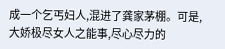成一个乞丐妇人,混进了龚家茅棚。可是,大娇极尽女人之能事,尽心尽力的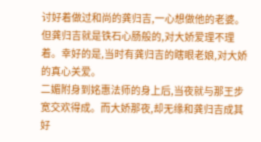讨好着做过和尚的龚归吉,一心想做他的老婆。但龚归吉就是铁石心肠般的,对大娇爱理不理着。幸好的是,当时有龚归吉的瞎眼老娘,对大娇的真心关爱。
二媚附身到姳惠法师的身上后,当夜就与那王步宽交欢得成。而大娇那夜,却无缘和龚归吉成其好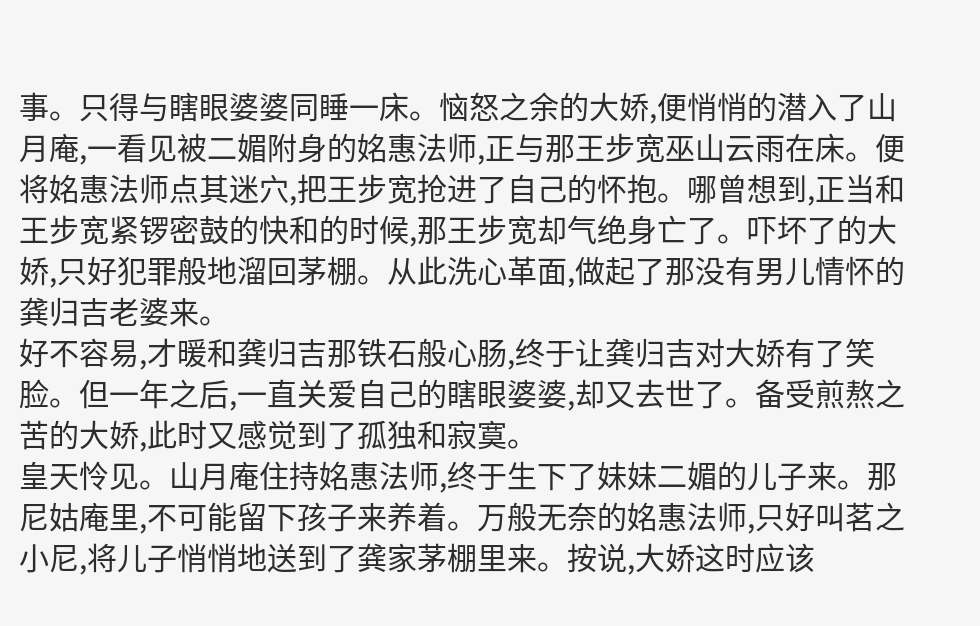事。只得与瞎眼婆婆同睡一床。恼怒之余的大娇,便悄悄的潜入了山月庵,一看见被二媚附身的姳惠法师,正与那王步宽巫山云雨在床。便将姳惠法师点其迷穴,把王步宽抢进了自己的怀抱。哪曾想到,正当和王步宽紧锣密鼓的快和的时候,那王步宽却气绝身亡了。吓坏了的大娇,只好犯罪般地溜回茅棚。从此洗心革面,做起了那没有男儿情怀的龚归吉老婆来。
好不容易,才暖和龚归吉那铁石般心肠,终于让龚归吉对大娇有了笑脸。但一年之后,一直关爱自己的瞎眼婆婆,却又去世了。备受煎熬之苦的大娇,此时又感觉到了孤独和寂寞。
皇天怜见。山月庵住持姳惠法师,终于生下了妹妹二媚的儿子来。那尼姑庵里,不可能留下孩子来养着。万般无奈的姳惠法师,只好叫茗之小尼,将儿子悄悄地送到了龚家茅棚里来。按说,大娇这时应该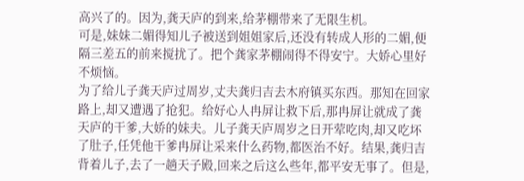高兴了的。因为,龚天庐的到来,给茅棚带来了无限生机。
可是,妹妹二媚得知儿子被送到姐姐家后,还没有转成人形的二媚,便隔三差五的前来搅扰了。把个龚家茅棚闹得不得安宁。大娇心里好不烦恼。
为了给儿子龚天庐过周岁,丈夫龚归吉去木府镇买东西。那知在回家路上,却又遭遇了抢犯。给好心人冉屏让救下后,那冉屏让就成了龚天庐的干爹,大娇的妹夫。儿子龚天庐周岁之日开荤吃肉,却又吃坏了肚子,任凭他干爹冉屏让采来什么药物,都医治不好。结果,龚归吉背着儿子,去了一趟天子殿,回来之后这么些年,都平安无事了。但是,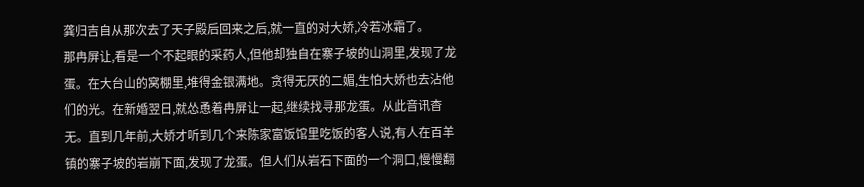龚归吉自从那次去了天子殿后回来之后,就一直的对大娇,冷若冰霜了。
那冉屏让,看是一个不起眼的采药人,但他却独自在寨子坡的山洞里,发现了龙蛋。在大台山的窝棚里,堆得金银满地。贪得无厌的二媚,生怕大娇也去沾他们的光。在新婚翌日,就怂恿着冉屏让一起,继续找寻那龙蛋。从此音讯杳无。直到几年前,大娇才听到几个来陈家富饭馆里吃饭的客人说,有人在百羊镇的寨子坡的岩崩下面,发现了龙蛋。但人们从岩石下面的一个洞口,慢慢翻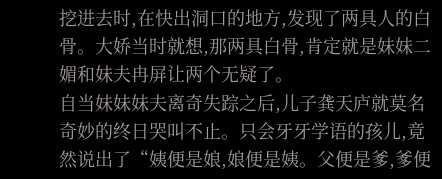挖进去时,在快出洞口的地方,发现了两具人的白骨。大娇当时就想,那两具白骨,肯定就是妹妹二媚和妹夫冉屏让两个无疑了。
自当妹妹妹夫离奇失踪之后,儿子龚天庐就莫名奇妙的终日哭叫不止。只会牙牙学语的孩儿,竟然说出了“姨便是娘,娘便是姨。父便是爹,爹便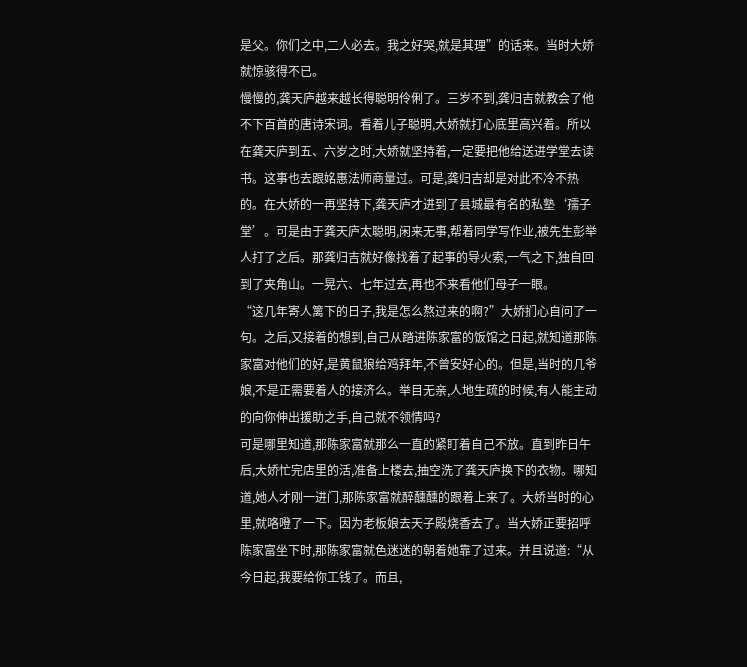是父。你们之中,二人必去。我之好哭,就是其理”的话来。当时大娇就惊骇得不已。
慢慢的,龚天庐越来越长得聪明伶俐了。三岁不到,龚归吉就教会了他不下百首的唐诗宋词。看着儿子聪明,大娇就打心底里高兴着。所以在龚天庐到五、六岁之时,大娇就坚持着,一定要把他给送进学堂去读书。这事也去跟姳惠法师商量过。可是,龚归吉却是对此不冷不热的。在大娇的一再坚持下,龚天庐才进到了县城最有名的私塾‘孺子堂’。可是由于龚天庐太聪明,闲来无事,帮着同学写作业,被先生彭举人打了之后。那龚归吉就好像找着了起事的导火索,一气之下,独自回到了夹角山。一晃六、七年过去,再也不来看他们母子一眼。
“这几年寄人篱下的日子,我是怎么熬过来的啊?”大娇扪心自问了一句。之后,又接着的想到,自己从踏进陈家富的饭馆之日起,就知道那陈家富对他们的好,是黄鼠狼给鸡拜年,不曾安好心的。但是,当时的几爷娘,不是正需要着人的接济么。举目无亲,人地生疏的时候,有人能主动的向你伸出援助之手,自己就不领情吗?
可是哪里知道,那陈家富就那么一直的紧盯着自己不放。直到昨日午后,大娇忙完店里的活,准备上楼去,抽空洗了龚天庐换下的衣物。哪知道,她人才刚一进门,那陈家富就醉醺醺的跟着上来了。大娇当时的心里,就咯噔了一下。因为老板娘去天子殿烧香去了。当大娇正要招呼陈家富坐下时,那陈家富就色迷迷的朝着她靠了过来。并且说道:“从今日起,我要给你工钱了。而且,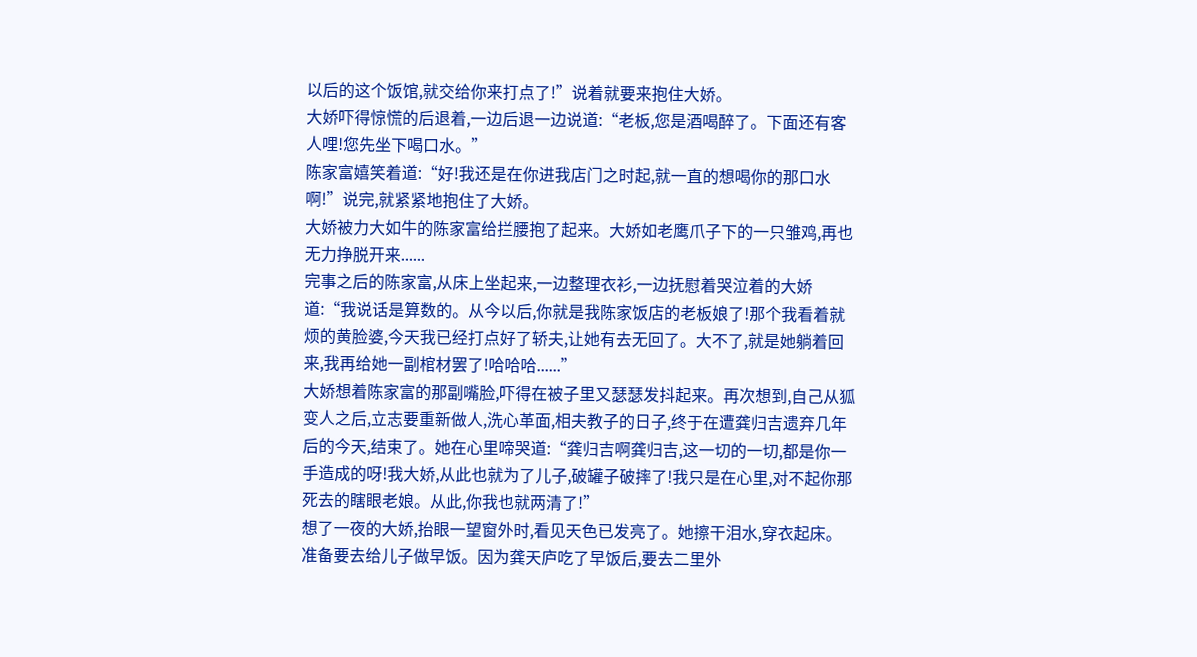以后的这个饭馆,就交给你来打点了!”说着就要来抱住大娇。
大娇吓得惊慌的后退着,一边后退一边说道:“老板,您是酒喝醉了。下面还有客人哩!您先坐下喝口水。”
陈家富嬉笑着道:“好!我还是在你进我店门之时起,就一直的想喝你的那口水啊!”说完,就紧紧地抱住了大娇。
大娇被力大如牛的陈家富给拦腰抱了起来。大娇如老鹰爪子下的一只雏鸡,再也无力挣脱开来......
完事之后的陈家富,从床上坐起来,一边整理衣衫,一边抚慰着哭泣着的大娇道:“我说话是算数的。从今以后,你就是我陈家饭店的老板娘了!那个我看着就烦的黄脸婆,今天我已经打点好了轿夫,让她有去无回了。大不了,就是她躺着回来,我再给她一副棺材罢了!哈哈哈......”
大娇想着陈家富的那副嘴脸,吓得在被子里又瑟瑟发抖起来。再次想到,自己从狐变人之后,立志要重新做人,洗心革面,相夫教子的日子,终于在遭龚归吉遗弃几年后的今天,结束了。她在心里啼哭道:“龚归吉啊龚归吉,这一切的一切,都是你一手造成的呀!我大娇,从此也就为了儿子,破罐子破摔了!我只是在心里,对不起你那死去的瞎眼老娘。从此,你我也就两清了!”
想了一夜的大娇,抬眼一望窗外时,看见天色已发亮了。她擦干泪水,穿衣起床。准备要去给儿子做早饭。因为龚天庐吃了早饭后,要去二里外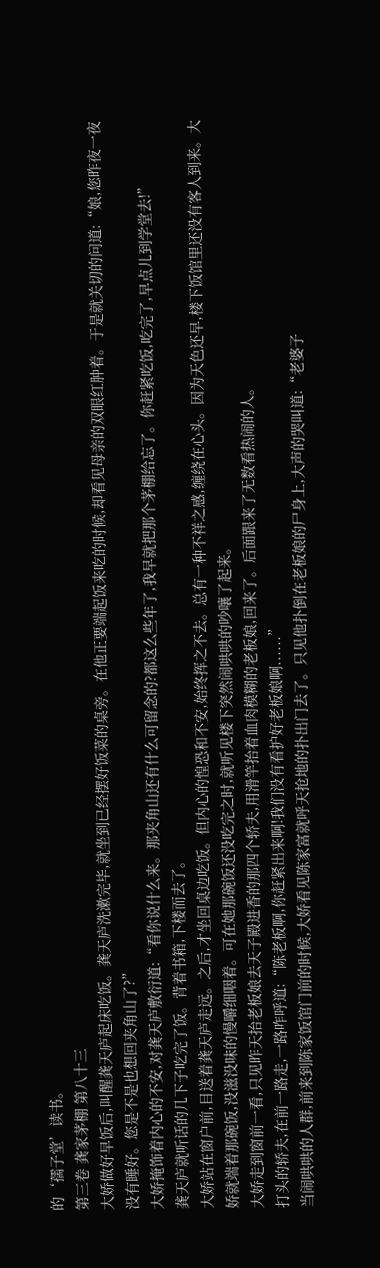的‘孺子堂’读书。
第三卷 龚家茅棚 第八十三
大娇做好早饭后,叫醒龚天庐起床吃饭。龚天庐洗漱完毕,就坐到已经摆好饭菜的桌旁。在他正要端起饭来吃的时候,却看见母亲的双眼红肿着。于是就关切的问道:“娘,您昨夜一夜没有睡好。您是不是也想回夹角山了?”
大娇掩饰着内心的不安,对龚天庐敷衍道:“看你说什么来。那夹角山还有什么可留念的?都这么些年了,我早就把那个茅棚给忘了。你赶紧吃饭,吃完了,早点儿到学堂去!”
龚天庐就听话的几下子吃完了饭。背着书箱,下楼而去了。
大娇站在窗户前,目送着龚天庐走远。之后,才坐回桌边吃饭。但内心的惶恐和不安,始终挥之不去。总有一种不祥之感,缠绕在心头。因为天色还早,楼下饭馆里还没有客人到来。大娇就端着那碗饭,没滋没味的慢嚼细咽着。可在她那碗饭还没吃完之时,就听见楼下突然闹哄哄的吵嚷了起来。
大娇走到窗前一看,只见昨天抬老板娘去天子殿进香的那四个轿夫,用滑竿抬着血肉模糊的老板娘,回来了。后面跟来了无数看热闹的人。
打头的轿夫,在前一路走,一路咋呼道:“陈老板啊,你赶紧出来啊!我们没有看护好老板娘啊......”
当闹哄哄的人群,前来到陈家饭馆门前的时候,大娇看见陈家富就呼天抢地的扑出门去了。只见他扑倒在老板娘的尸身上,大声的哭叫道:“老婆子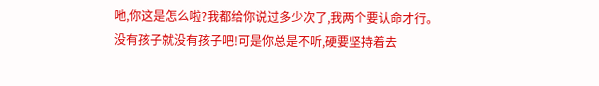吔,你这是怎么啦?我都给你说过多少次了,我两个要认命才行。没有孩子就没有孩子吧!可是你总是不听,硬要坚持着去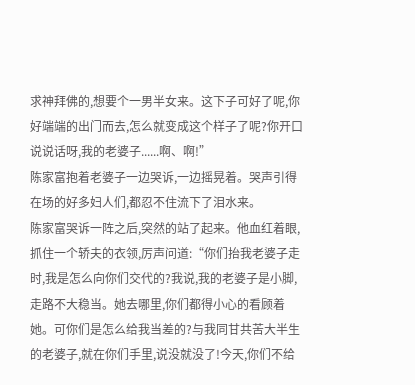求神拜佛的,想要个一男半女来。这下子可好了呢,你好端端的出门而去,怎么就变成这个样子了呢?你开口说说话呀,我的老婆子......啊、啊!”
陈家富抱着老婆子一边哭诉,一边摇晃着。哭声引得在场的好多妇人们,都忍不住流下了泪水来。
陈家富哭诉一阵之后,突然的站了起来。他血红着眼,抓住一个轿夫的衣领,厉声问道:“你们抬我老婆子走时,我是怎么向你们交代的?我说,我的老婆子是小脚,走路不大稳当。她去哪里,你们都得小心的看顾着她。可你们是怎么给我当差的?与我同甘共苦大半生的老婆子,就在你们手里,说没就没了!今天,你们不给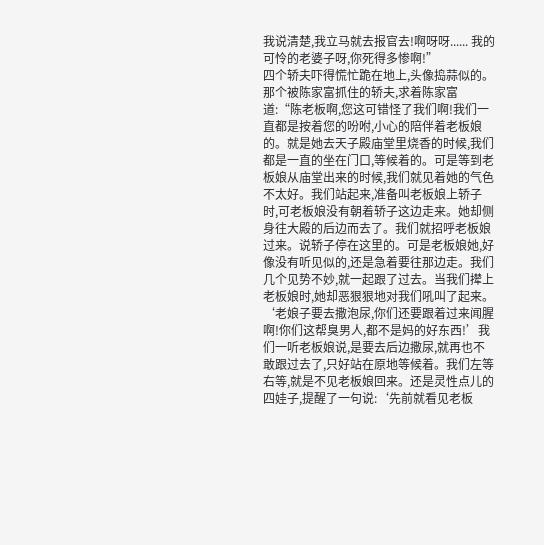我说清楚,我立马就去报官去!啊呀呀...... 我的可怜的老婆子呀,你死得多惨啊!”
四个轿夫吓得慌忙跪在地上,头像捣蒜似的。那个被陈家富抓住的轿夫,求着陈家富道:“陈老板啊,您这可错怪了我们啊!我们一直都是按着您的吩咐,小心的陪伴着老板娘的。就是她去天子殿庙堂里烧香的时候,我们都是一直的坐在门口,等候着的。可是等到老板娘从庙堂出来的时候,我们就见着她的气色不太好。我们站起来,准备叫老板娘上轿子时,可老板娘没有朝着轿子这边走来。她却侧身往大殿的后边而去了。我们就招呼老板娘过来。说轿子停在这里的。可是老板娘她,好像没有听见似的,还是急着要往那边走。我们几个见势不妙,就一起跟了过去。当我们撵上老板娘时,她却恶狠狠地对我们吼叫了起来。‘老娘子要去撒泡尿,你们还要跟着过来闻腥啊!你们这帮臭男人,都不是妈的好东西!’我们一听老板娘说,是要去后边撒尿,就再也不敢跟过去了,只好站在原地等候着。我们左等右等,就是不见老板娘回来。还是灵性点儿的四娃子,提醒了一句说:‘先前就看见老板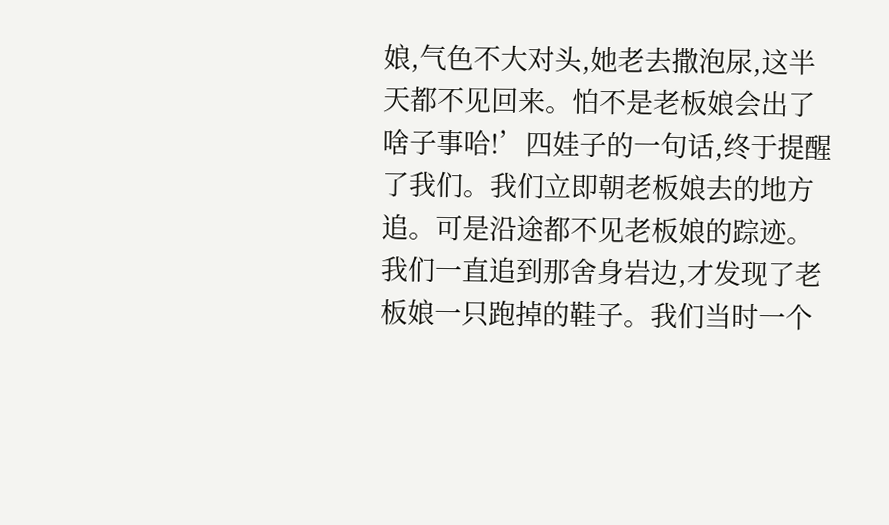娘,气色不大对头,她老去撒泡尿,这半天都不见回来。怕不是老板娘会出了啥子事哈!’四娃子的一句话,终于提醒了我们。我们立即朝老板娘去的地方追。可是沿途都不见老板娘的踪迹。我们一直追到那舍身岩边,才发现了老板娘一只跑掉的鞋子。我们当时一个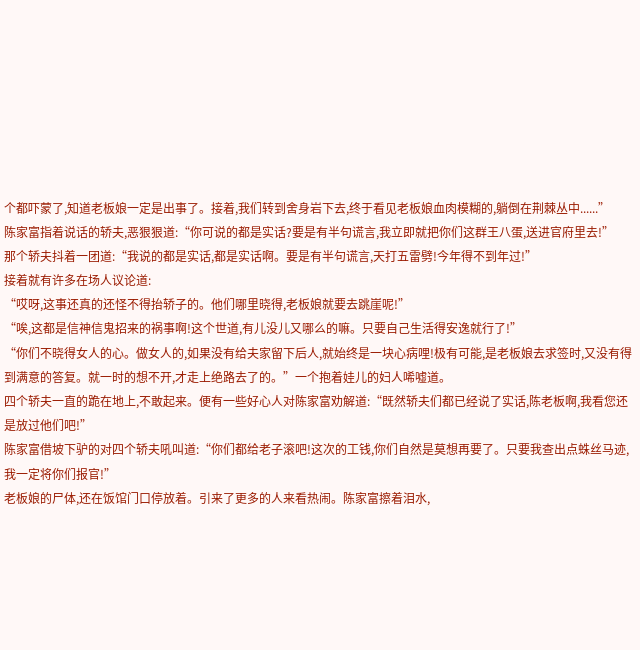个都吓蒙了,知道老板娘一定是出事了。接着,我们转到舍身岩下去,终于看见老板娘血肉模糊的,躺倒在荆棘丛中......”
陈家富指着说话的轿夫,恶狠狠道:“你可说的都是实话?要是有半句谎言,我立即就把你们这群王八蛋,送进官府里去!”
那个轿夫抖着一团道:“我说的都是实话,都是实话啊。要是有半句谎言,天打五雷劈!今年得不到年过!”
接着就有许多在场人议论道:
“哎呀,这事还真的还怪不得抬轿子的。他们哪里晓得,老板娘就要去跳崖呢!”
“唉,这都是信神信鬼招来的祸事啊!这个世道,有儿没儿又哪么的嘛。只要自己生活得安逸就行了!”
“你们不晓得女人的心。做女人的,如果没有给夫家留下后人,就始终是一块心病哩!极有可能,是老板娘去求签时,又没有得到满意的答复。就一时的想不开,才走上绝路去了的。”一个抱着娃儿的妇人唏嘘道。
四个轿夫一直的跪在地上,不敢起来。便有一些好心人对陈家富劝解道:“既然轿夫们都已经说了实话,陈老板啊,我看您还是放过他们吧!”
陈家富借坡下驴的对四个轿夫吼叫道:“你们都给老子滚吧!这次的工钱,你们自然是莫想再要了。只要我查出点蛛丝马迹,我一定将你们报官!”
老板娘的尸体,还在饭馆门口停放着。引来了更多的人来看热闹。陈家富擦着泪水,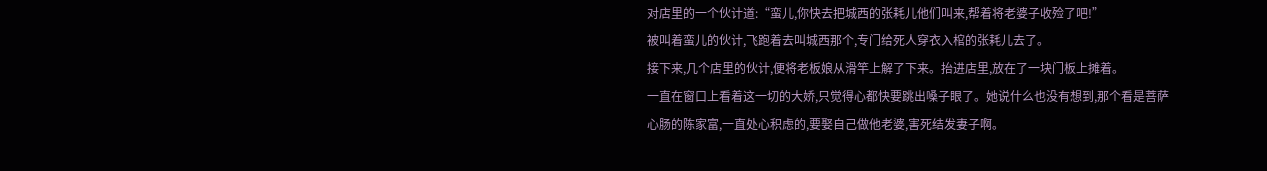对店里的一个伙计道:“蛮儿,你快去把城西的张耗儿他们叫来,帮着将老婆子收殓了吧!”
被叫着蛮儿的伙计,飞跑着去叫城西那个,专门给死人穿衣入棺的张耗儿去了。
接下来,几个店里的伙计,便将老板娘从滑竿上解了下来。抬进店里,放在了一块门板上摊着。
一直在窗口上看着这一切的大娇,只觉得心都快要跳出嗓子眼了。她说什么也没有想到,那个看是菩萨心肠的陈家富,一直处心积虑的,要娶自己做他老婆,害死结发妻子啊。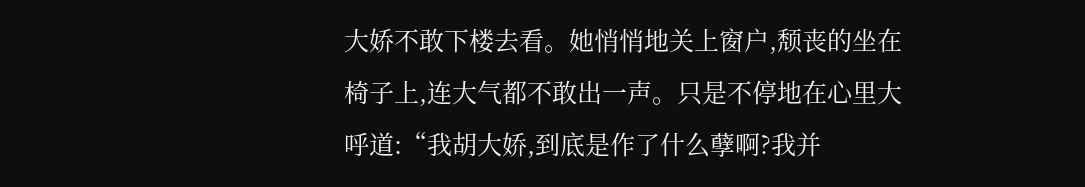大娇不敢下楼去看。她悄悄地关上窗户,颓丧的坐在椅子上,连大气都不敢出一声。只是不停地在心里大呼道:“我胡大娇,到底是作了什么孽啊?我并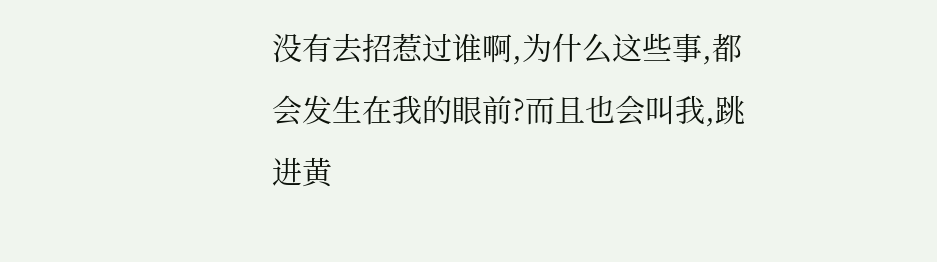没有去招惹过谁啊,为什么这些事,都会发生在我的眼前?而且也会叫我,跳进黄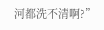河都洗不清啊?”